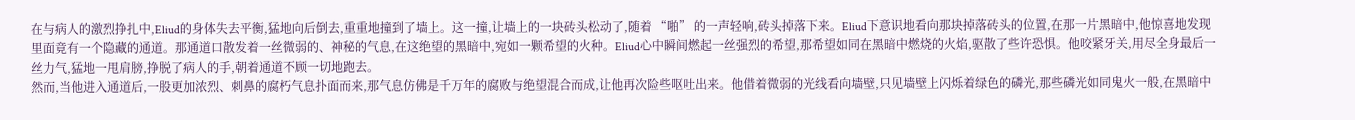在与病人的激烈挣扎中,Eliud的身体失去平衡,猛地向后倒去,重重地撞到了墙上。这一撞,让墙上的一块砖头松动了,随着 “啪” 的一声轻响,砖头掉落下来。Eliud下意识地看向那块掉落砖头的位置,在那一片黑暗中,他惊喜地发现里面竟有一个隐藏的通道。那通道口散发着一丝微弱的、神秘的气息,在这绝望的黑暗中,宛如一颗希望的火种。Eliud心中瞬间燃起一丝强烈的希望,那希望如同在黑暗中燃烧的火焰,驱散了些许恐惧。他咬紧牙关,用尽全身最后一丝力气,猛地一甩肩膀,挣脱了病人的手,朝着通道不顾一切地跑去。
然而,当他进入通道后,一股更加浓烈、刺鼻的腐朽气息扑面而来,那气息仿佛是千万年的腐败与绝望混合而成,让他再次险些呕吐出来。他借着微弱的光线看向墙壁,只见墙壁上闪烁着绿色的磷光,那些磷光如同鬼火一般,在黑暗中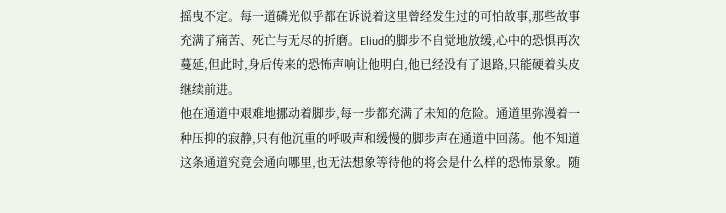摇曳不定。每一道磷光似乎都在诉说着这里曾经发生过的可怕故事,那些故事充满了痛苦、死亡与无尽的折磨。Eliud的脚步不自觉地放缓,心中的恐惧再次蔓延,但此时,身后传来的恐怖声响让他明白,他已经没有了退路,只能硬着头皮继续前进。
他在通道中艰难地挪动着脚步,每一步都充满了未知的危险。通道里弥漫着一种压抑的寂静,只有他沉重的呼吸声和缓慢的脚步声在通道中回荡。他不知道这条通道究竟会通向哪里,也无法想象等待他的将会是什么样的恐怖景象。随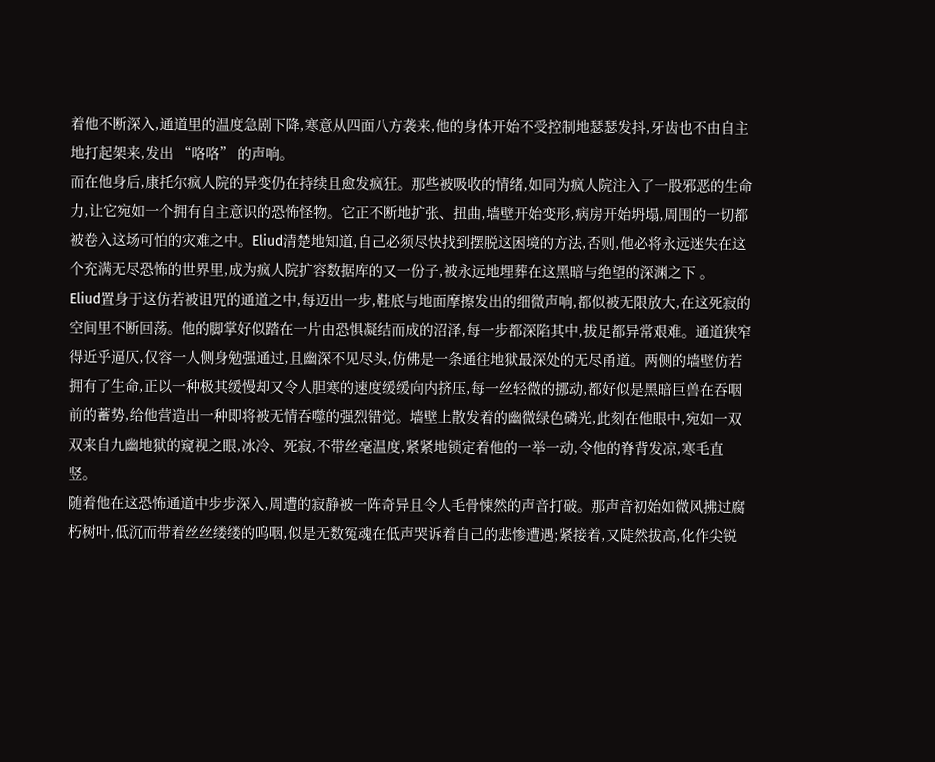着他不断深入,通道里的温度急剧下降,寒意从四面八方袭来,他的身体开始不受控制地瑟瑟发抖,牙齿也不由自主地打起架来,发出 “咯咯” 的声响。
而在他身后,康托尔疯人院的异变仍在持续且愈发疯狂。那些被吸收的情绪,如同为疯人院注入了一股邪恶的生命力,让它宛如一个拥有自主意识的恐怖怪物。它正不断地扩张、扭曲,墙壁开始变形,病房开始坍塌,周围的一切都被卷入这场可怕的灾难之中。Eliud清楚地知道,自己必须尽快找到摆脱这困境的方法,否则,他必将永远迷失在这个充满无尽恐怖的世界里,成为疯人院扩容数据库的又一份子,被永远地埋葬在这黑暗与绝望的深渊之下 。
Eliud置身于这仿若被诅咒的通道之中,每迈出一步,鞋底与地面摩擦发出的细微声响,都似被无限放大,在这死寂的空间里不断回荡。他的脚掌好似踏在一片由恐惧凝结而成的沼泽,每一步都深陷其中,拔足都异常艰难。通道狭窄得近乎逼仄,仅容一人侧身勉强通过,且幽深不见尽头,仿佛是一条通往地狱最深处的无尽甬道。两侧的墙壁仿若拥有了生命,正以一种极其缓慢却又令人胆寒的速度缓缓向内挤压,每一丝轻微的挪动,都好似是黑暗巨兽在吞咽前的蓄势,给他营造出一种即将被无情吞噬的强烈错觉。墙壁上散发着的幽微绿色磷光,此刻在他眼中,宛如一双双来自九幽地狱的窥视之眼,冰冷、死寂,不带丝毫温度,紧紧地锁定着他的一举一动,令他的脊背发凉,寒毛直竖。
随着他在这恐怖通道中步步深入,周遭的寂静被一阵奇异且令人毛骨悚然的声音打破。那声音初始如微风拂过腐朽树叶,低沉而带着丝丝缕缕的呜咽,似是无数冤魂在低声哭诉着自己的悲惨遭遇;紧接着,又陡然拔高,化作尖锐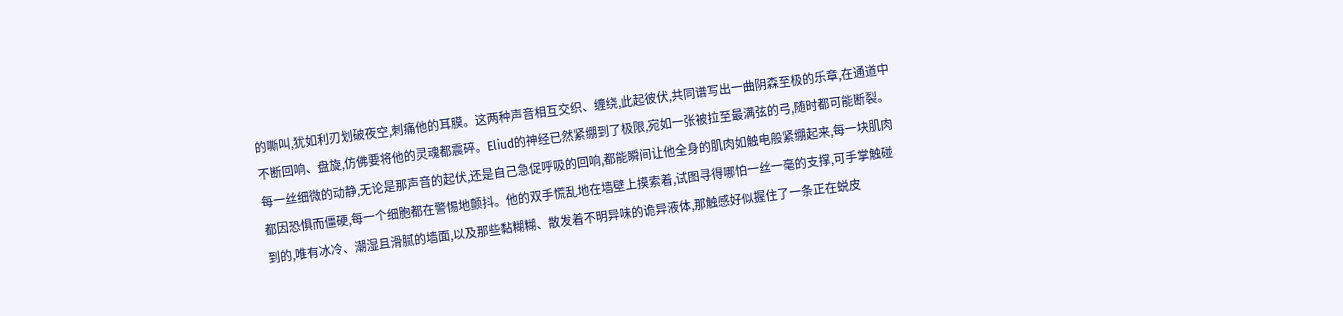的嘶叫,犹如利刃划破夜空,刺痛他的耳膜。这两种声音相互交织、缠绕,此起彼伏,共同谱写出一曲阴森至极的乐章,在通道中不断回响、盘旋,仿佛要将他的灵魂都震碎。Eliud的神经已然紧绷到了极限,宛如一张被拉至最满弦的弓,随时都可能断裂。每一丝细微的动静,无论是那声音的起伏,还是自己急促呼吸的回响,都能瞬间让他全身的肌肉如触电般紧绷起来,每一块肌肉都因恐惧而僵硬,每一个细胞都在警惕地颤抖。他的双手慌乱地在墙壁上摸索着,试图寻得哪怕一丝一毫的支撑,可手掌触碰到的,唯有冰冷、潮湿且滑腻的墙面,以及那些黏糊糊、散发着不明异味的诡异液体,那触感好似握住了一条正在蜕皮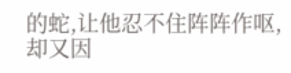的蛇,让他忍不住阵阵作呕,却又因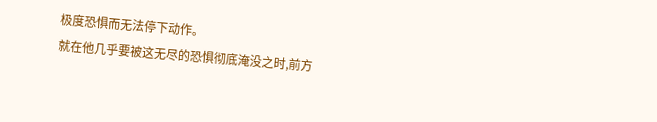极度恐惧而无法停下动作。
就在他几乎要被这无尽的恐惧彻底淹没之时,前方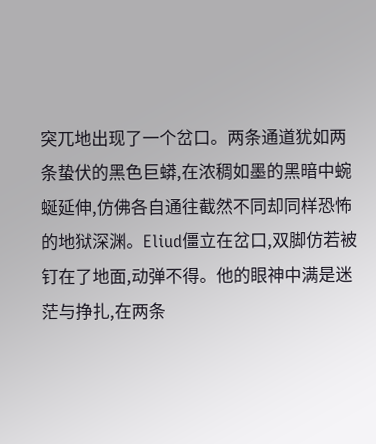突兀地出现了一个岔口。两条通道犹如两条蛰伏的黑色巨蟒,在浓稠如墨的黑暗中蜿蜒延伸,仿佛各自通往截然不同却同样恐怖的地狱深渊。Eliud僵立在岔口,双脚仿若被钉在了地面,动弹不得。他的眼神中满是迷茫与挣扎,在两条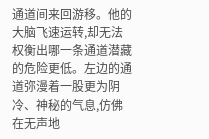通道间来回游移。他的大脑飞速运转,却无法权衡出哪一条通道潜藏的危险更低。左边的通道弥漫着一股更为阴冷、神秘的气息,仿佛在无声地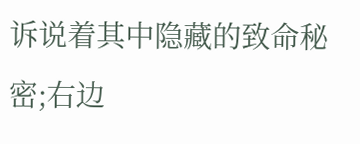诉说着其中隐藏的致命秘密;右边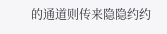的通道则传来隐隐约约